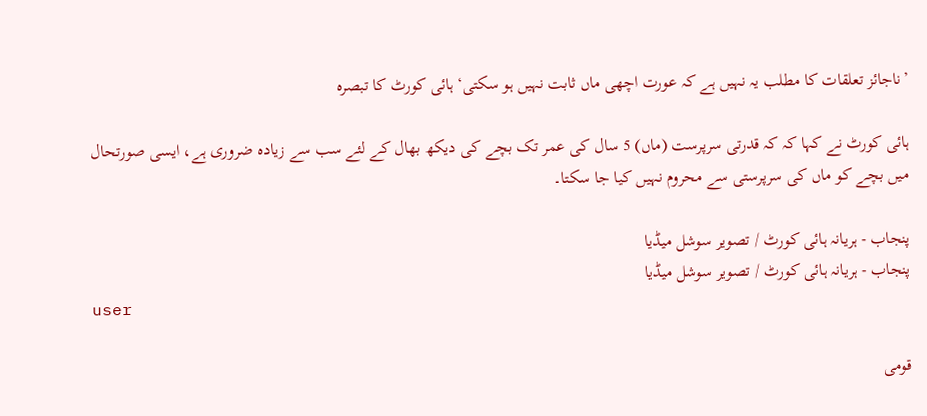’ناجائز تعلقات کا مطلب یہ نہیں ہے کہ عورت اچھی ماں ثابت نہیں ہو سکتی‘ ہائی کورٹ کا تبصرہ

ہائی کورٹ نے کہا کہ کہ قدرتی سرپرست (ماں) 5 سال کی عمر تک بچے کی دیکھ بھال کے لئے سب سے زیادہ ضروری ہے، ایسی صورتحال میں بچے کو ماں کی سرپرستی سے محروم نہیں کیا جا سکتا۔

پنجاب - ہریانہ ہائی کورٹ / تصویر سوشل میڈیا
پنجاب - ہریانہ ہائی کورٹ / تصویر سوشل میڈیا
user

قومی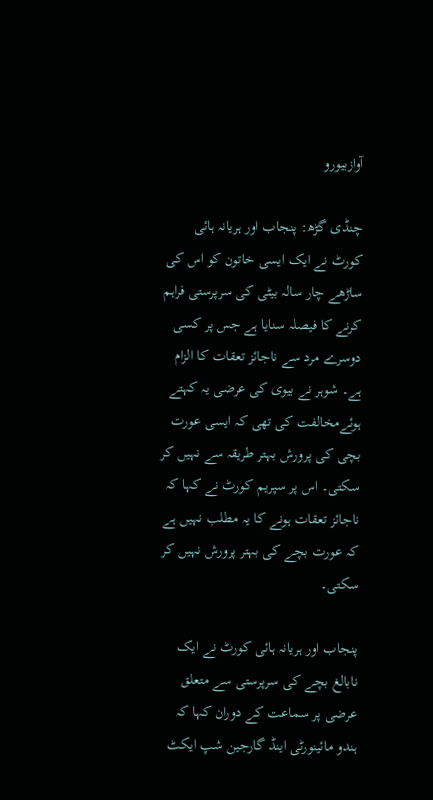آوازبیورو

چنڈی گڑھ: پنجاب اور ہریانہ ہائی کورٹ نے ایک ایسی خاتون کو اس کی ساڑھے چار سالہ بیٹی کی سرپرستی فراہم کرنے کا فیصلہ سنایا ہے جس پر کسی دوسرے مرد سے ناجائز تعقات کا الزام ہے۔ شوہر نے بیوی کی عرضی یہ کہتے ہوئےمخالفت کی تھی کہ ایسی عورت بچی کی پرورش بہتر طریقہ سے نہیں کر سکتی۔ اس پر سپریم کورٹ نے کہا کہ ناجائز تعقات ہونے کا یہ مطلب نہیں ہے کہ عورت بچے کی بہتر پرورش نہیں کر سکتی۔

پنجاب اور ہریانہ ہائی کورٹ نے ایک نابالغ بچے کی سرپرستی سے متعلق عرضی پر سماعت کے دوران کہا کہ ہندو مائینورٹی اینڈ گارجین شپ ایکٹ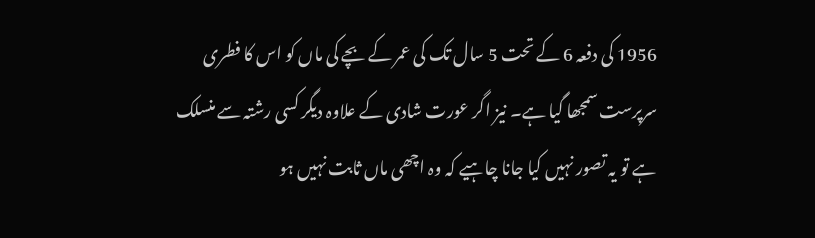1956 کی دفعہ 6 کے تحت 5 سال تک کی عمر کے بچے کی ماں کو اس کا فطری سرپرست سمجھا گیا ہے۔ نیز اگر عورت شادی کے علاوہ دیگر کسی رشتہ سے منسلک ہے تو یہ تصور نہیں کیا جانا چاہیے کہ وہ اچھی ماں ثابت نہیں ہو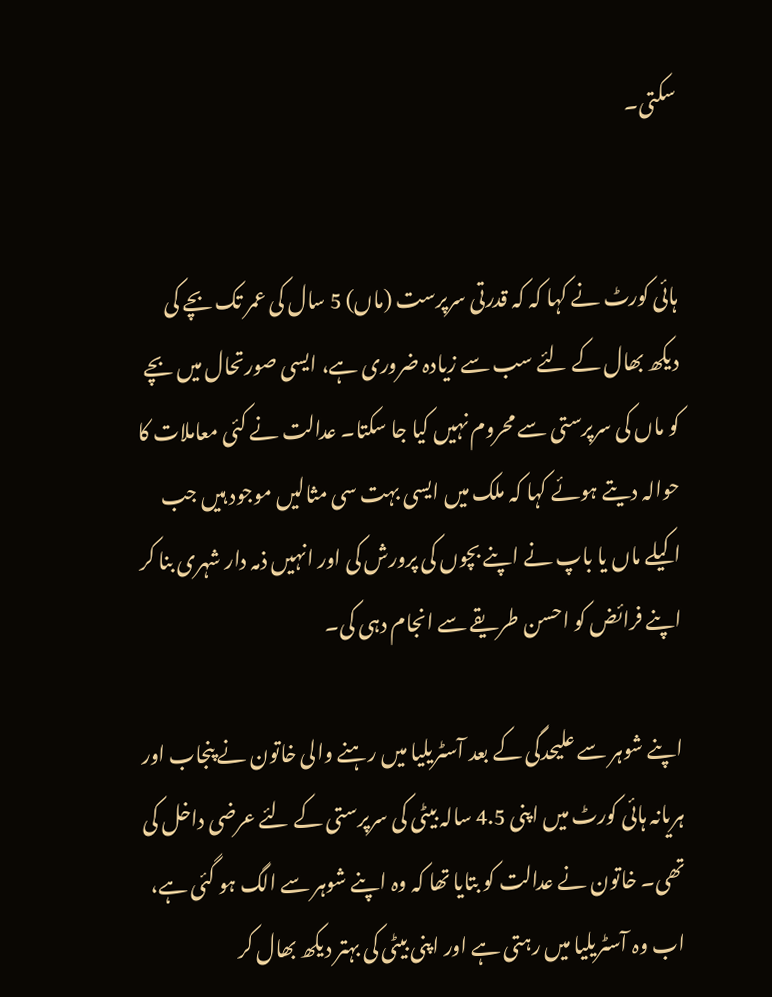سکتی۔


ہائی کورٹ نے کہا کہ کہ قدرتی سرپرست (ماں) 5 سال کی عمر تک بچے کی دیکھ بھال کے لئے سب سے زیادہ ضروری ہے، ایسی صورتحال میں بچے کو ماں کی سرپرستی سے محروم نہیں کیا جا سکتا۔ عدالت نے کئی معاملات کا حوالہ دیتے ہوئے کہا کہ ملک میں ایسی بہت سی مثالیں موجود ہیں جب اکیلے ماں یا باپ نے اپنے بچوں کی پرورش کی اور انہیں ذمہ دار شہری بنا کر اپنے فرائض کو احسن طریقے سے انجام دہی کی۔

اپنے شوہر سے علیحدگی کے بعد آسٹریلیا میں رہنے والی خاتون نے پنجاب اور ہریانہ ہائی کورٹ میں اپنی 4.5 سالہ بیٹی کی سرپرستی کے لئے عرضی داخل کی تھی۔ خاتون نے عدالت کو بتایا تھا کہ وہ اپنے شوہر سے الگ ہو گئی ہے، اب وہ آسٹریلیا میں رہتی ہے اور اپنی بیٹی کی بہتر دیکھ بھال کر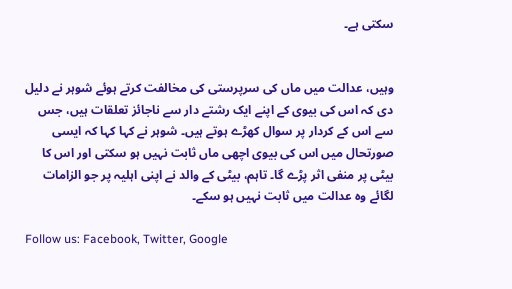سکتی ہے۔


وہیں، عدالت میں ماں کی سرپرستی کی مخالفت کرتے ہوئے شوہر نے دلیل دی کہ اس کی بیوی کے اپنے ایک رشتے دار سے ناجائز تعلقات ہیں، جس سے اس کے کردار پر سوال کھڑے ہوتے ہیں۔ شوہر نے کہا کہا کہ ایسی صورتحال میں اس کی بیوی اچھی ماں ثابت نہیں ہو سکتی اور اس کا بیٹی پر منفی اثر پڑے گا۔ تاہم، بیٹی کے والد نے اپنی اہلیہ پر جو الزامات لگائے وہ عدالت میں ثابت نہیں ہو سکے۔

Follow us: Facebook, Twitter, Google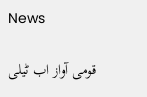News

قومی آواز اب ٹیلی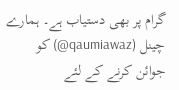گرام پر بھی دستیاب ہے۔ ہمارے چینل (qaumiawaz@) کو جوائن کرنے کے لئے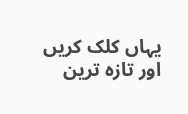یہاں کلک کریں اور تازہ ترین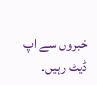خبروں سے اپ ڈیٹ رہیں۔